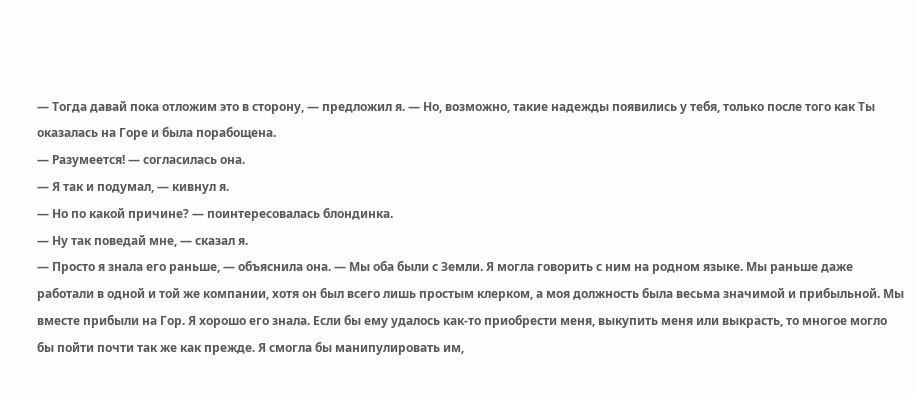— Тогда давай пока отложим это в сторону, — предложил я. — Но, возможно, такие надежды появились у тебя, только после того как Ты оказалась на Горе и была порабощена.
— Разумеется! — согласилась она.
— Я так и подумал, — кивнул я.
— Но по какой причине? — поинтересовалась блондинка.
— Ну так поведай мне, — сказал я.
— Просто я знала его раньше, — объяснила она. — Мы оба были с Земли. Я могла говорить с ним на родном языке. Мы раньше даже работали в одной и той же компании, хотя он был всего лишь простым клерком, а моя должность была весьма значимой и прибыльной. Мы вместе прибыли на Гор. Я хорошо его знала. Если бы ему удалось как-то приобрести меня, выкупить меня или выкрасть, то многое могло бы пойти почти так же как прежде. Я смогла бы манипулировать им,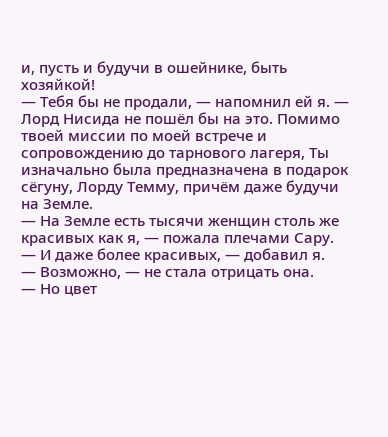и, пусть и будучи в ошейнике, быть хозяйкой!
— Тебя бы не продали, — напомнил ей я. — Лорд Нисида не пошёл бы на это. Помимо твоей миссии по моей встрече и сопровождению до тарнового лагеря, Ты изначально была предназначена в подарок сёгуну, Лорду Темму, причём даже будучи на Земле.
— На Земле есть тысячи женщин столь же красивых как я, — пожала плечами Сару.
— И даже более красивых, — добавил я.
— Возможно, — не стала отрицать она.
— Но цвет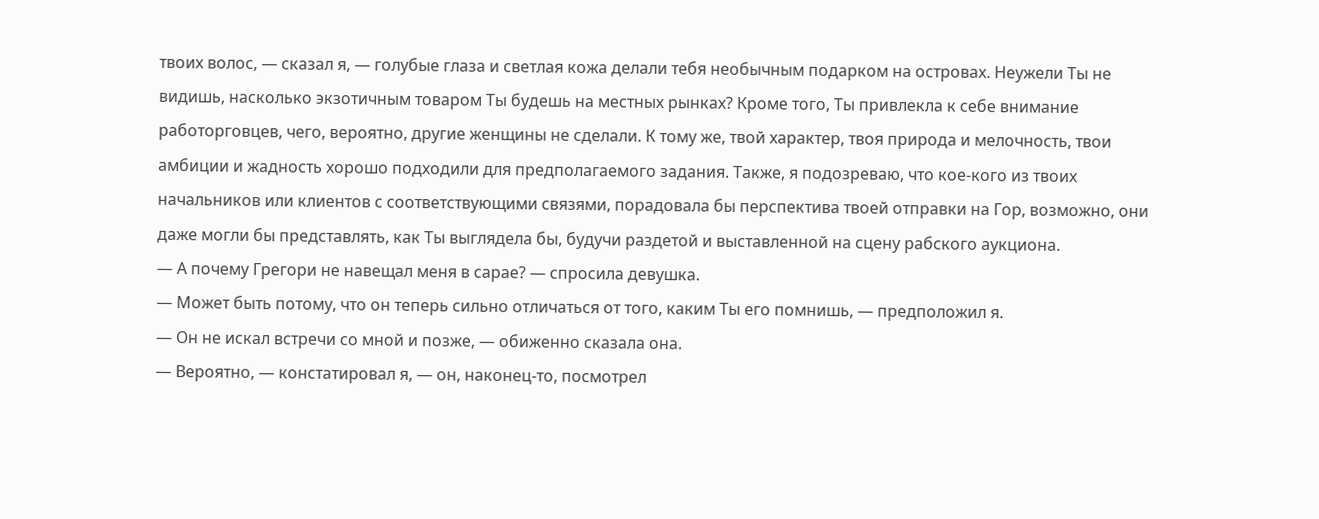твоих волос, — сказал я, — голубые глаза и светлая кожа делали тебя необычным подарком на островах. Неужели Ты не видишь, насколько экзотичным товаром Ты будешь на местных рынках? Кроме того, Ты привлекла к себе внимание работорговцев, чего, вероятно, другие женщины не сделали. К тому же, твой характер, твоя природа и мелочность, твои амбиции и жадность хорошо подходили для предполагаемого задания. Также, я подозреваю, что кое-кого из твоих начальников или клиентов с соответствующими связями, порадовала бы перспектива твоей отправки на Гор, возможно, они даже могли бы представлять, как Ты выглядела бы, будучи раздетой и выставленной на сцену рабского аукциона.
— А почему Грегори не навещал меня в сарае? — спросила девушка.
— Может быть потому, что он теперь сильно отличаться от того, каким Ты его помнишь, — предположил я.
— Он не искал встречи со мной и позже, — обиженно сказала она.
— Вероятно, — констатировал я, — он, наконец-то, посмотрел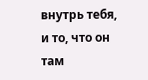внутрь тебя, и то, что он там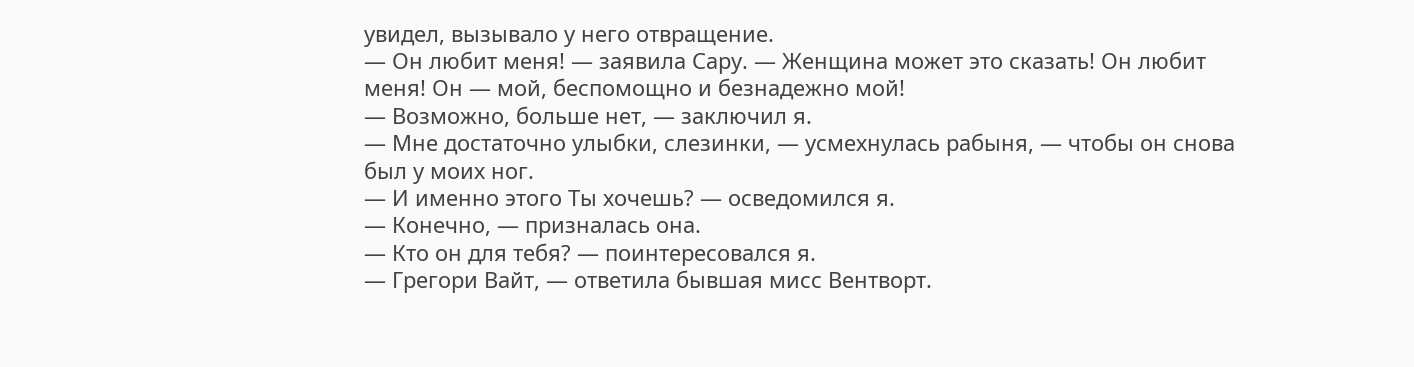увидел, вызывало у него отвращение.
— Он любит меня! — заявила Сару. — Женщина может это сказать! Он любит меня! Он — мой, беспомощно и безнадежно мой!
— Возможно, больше нет, — заключил я.
— Мне достаточно улыбки, слезинки, — усмехнулась рабыня, — чтобы он снова был у моих ног.
— И именно этого Ты хочешь? — осведомился я.
— Конечно, — призналась она.
— Кто он для тебя? — поинтересовался я.
— Грегори Вайт, — ответила бывшая мисс Вентворт.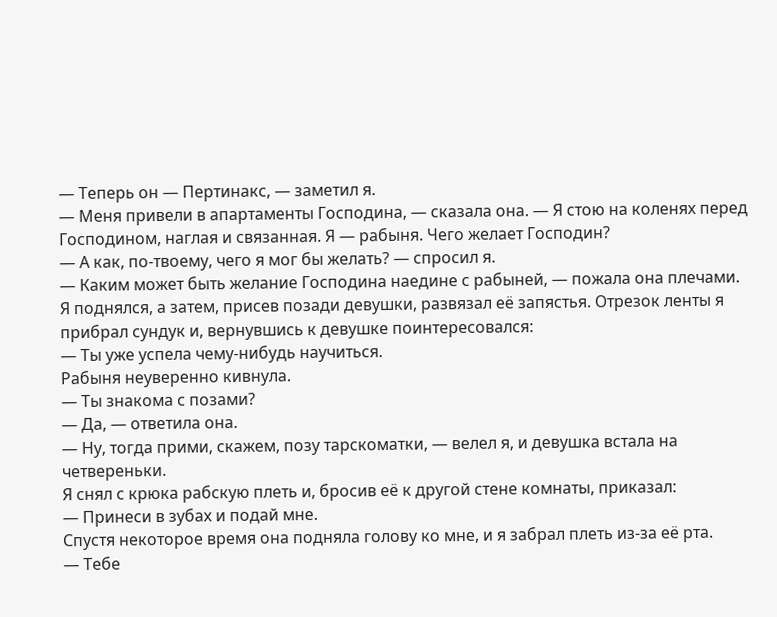— Теперь он — Пертинакс, — заметил я.
— Меня привели в апартаменты Господина, — сказала она. — Я стою на коленях перед Господином, наглая и связанная. Я — рабыня. Чего желает Господин?
— А как, по-твоему, чего я мог бы желать? — спросил я.
— Каким может быть желание Господина наедине с рабыней, — пожала она плечами.
Я поднялся, а затем, присев позади девушки, развязал её запястья. Отрезок ленты я прибрал сундук и, вернувшись к девушке поинтересовался:
— Ты уже успела чему-нибудь научиться.
Рабыня неуверенно кивнула.
— Ты знакома с позами?
— Да, — ответила она.
— Ну, тогда прими, скажем, позу тарскоматки, — велел я, и девушка встала на четвереньки.
Я снял с крюка рабскую плеть и, бросив её к другой стене комнаты, приказал:
— Принеси в зубах и подай мне.
Спустя некоторое время она подняла голову ко мне, и я забрал плеть из-за её рта.
— Тебе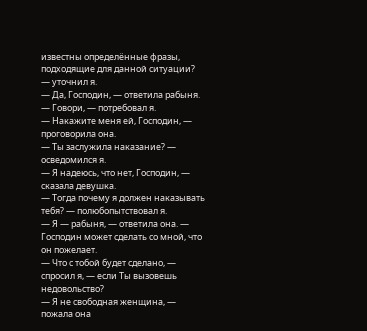известны определённые фразы, подходящие для данной ситуации? — уточнил я.
— Да, Господин, — ответила рабыня.
— Говори, — потребовал я.
— Накажите меня ей, Господин, — проговорила она.
— Ты заслужила наказание? — осведомился я.
— Я надеюсь, что нет, Господин, — сказала девушка.
— Тогда почему я должен наказывать тебя? — полюбопытствовал я.
— Я — рабыня, — ответила она. — Господин может сделать со мной, что он пожелает.
— Что с тобой будет сделано, — спросил я, — если Ты вызовешь недовольство?
— Я не свободная женщина, — пожала она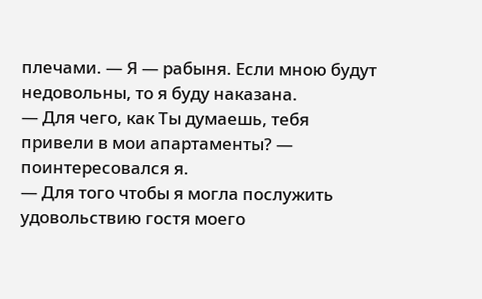плечами. — Я — рабыня. Если мною будут недовольны, то я буду наказана.
— Для чего, как Ты думаешь, тебя привели в мои апартаменты? — поинтересовался я.
— Для того чтобы я могла послужить удовольствию гостя моего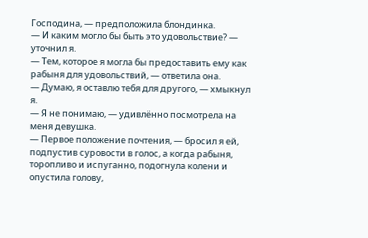Господина, — предположила блондинка.
— И каким могло бы быть это удовольствие? — уточнил я.
— Тем, которое я могла бы предоставить ему как рабыня для удовольствий, — ответила она.
— Думаю, я оставлю тебя для другого, — хмыкнул я.
— Я не понимаю, — удивлённо посмотрела на меня девушка.
— Первое положение почтения, — бросил я ей, подпустив суровости в голос, а когда рабыня, торопливо и испуганно, подогнула колени и опустила голову,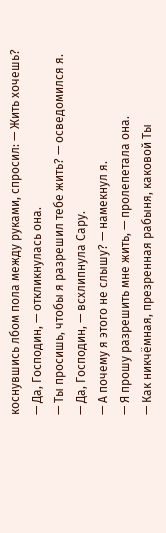коснувшись лбом пола между руками, спросил: — Жить хочешь?
— Да, Господин, — откликнулась она.
— Ты просишь, чтобы я разрешил тебе жить? — осведомился я.
— Да, Господин, — всхлипнула Сару.
— А почему я этого не слышу? — намекнул я.
— Я прошу разрешить мне жить, — пролепетала она.
— Как никчёмная, презренная рабыня, каковой Ты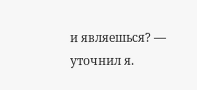и являешься? — уточнил я.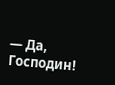— Да, Господин!